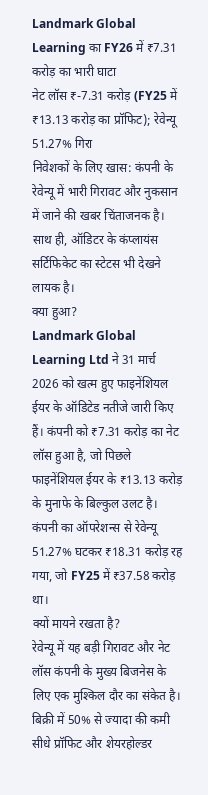Landmark Global Learning का FY26 में ₹7.31 करोड़ का भारी घाटा
नेट लॉस ₹-7.31 करोड़ (FY25 में ₹13.13 करोड़ का प्रॉफिट); रेवेन्यू 51.27% गिरा
निवेशकों के लिए खास: कंपनी के रेवेन्यू में भारी गिरावट और नुकसान में जाने की खबर चिंताजनक है। साथ ही, ऑडिटर के कंप्लायंस सर्टिफिकेट का स्टेटस भी देखने लायक है।
क्या हुआ?
Landmark Global Learning Ltd ने 31 मार्च 2026 को खत्म हुए फाइनेंशियल ईयर के ऑडिटेड नतीजे जारी किए हैं। कंपनी को ₹7.31 करोड़ का नेट लॉस हुआ है, जो पिछले फाइनेंशियल ईयर के ₹13.13 करोड़ के मुनाफे के बिल्कुल उलट है। कंपनी का ऑपरेशन्स से रेवेन्यू 51.27% घटकर ₹18.31 करोड़ रह गया, जो FY25 में ₹37.58 करोड़ था।
क्यों मायने रखता है?
रेवेन्यू में यह बड़ी गिरावट और नेट लॉस कंपनी के मुख्य बिजनेस के लिए एक मुश्किल दौर का संकेत है। बिक्री में 50% से ज्यादा की कमी सीधे प्रॉफिट और शेयरहोल्डर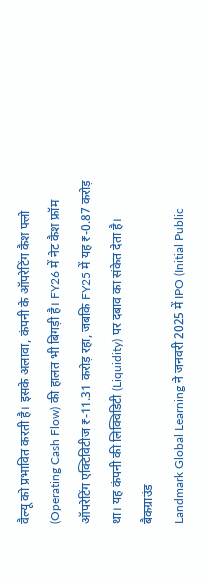वैल्यू को प्रभावित करती है। इसके अलावा, कंपनी के ऑपरेटिंग कैश फ्लो (Operating Cash Flow) की हालत भी बिगड़ी है। FY26 में नेट कैश फ्रॉम ऑपरेटिंग एक्टिविटीज ₹-11.31 करोड़ रहा, जबकि FY25 में यह ₹-0.87 करोड़ था। यह कंपनी की लिक्विडिटी (Liquidity) पर दबाव का संकेत देता है।
बैकग्राउंड
Landmark Global Learning ने जनवरी 2025 में IPO (Initial Public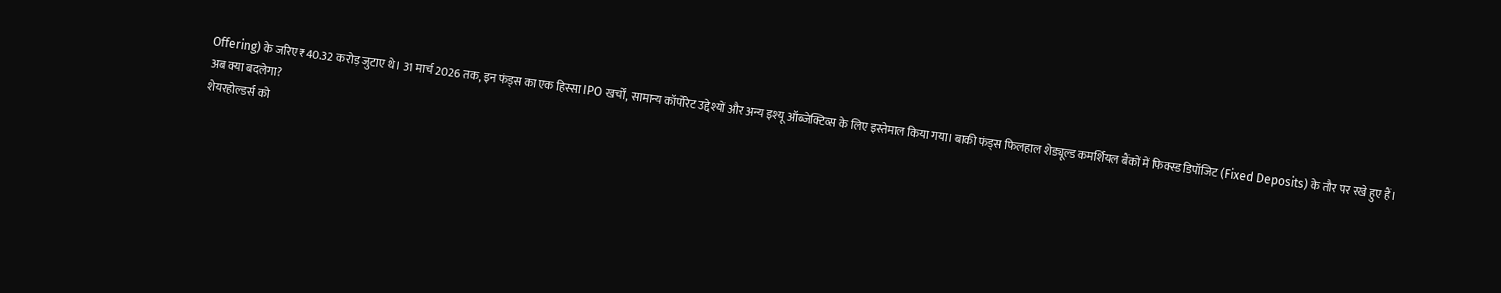Offering) के जरिए ₹40.32 करोड़ जुटाए थे। 31 मार्च 2026 तक, इन फंड्स का एक हिस्सा IPO खर्चों, सामान्य कॉर्पोरेट उद्देश्यों और अन्य इश्यू ऑब्जेक्टिव्स के लिए इस्तेमाल किया गया। बाकी फंड्स फिलहाल शेड्यूल्ड कमर्शियल बैंकों में फिक्स्ड डिपॉजिट (Fixed Deposits) के तौर पर रखे हुए हैं।
अब क्या बदलेगा?
शेयरहोल्डर्स को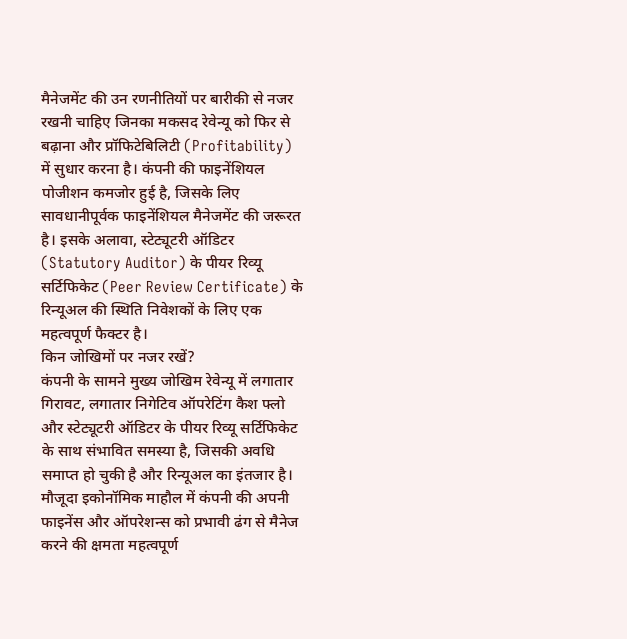मैनेजमेंट की उन रणनीतियों पर बारीकी से नजर रखनी चाहिए जिनका मकसद रेवेन्यू को फिर से बढ़ाना और प्रॉफिटेबिलिटी (Profitability) में सुधार करना है। कंपनी की फाइनेंशियल पोजीशन कमजोर हुई है, जिसके लिए सावधानीपूर्वक फाइनेंशियल मैनेजमेंट की जरूरत है। इसके अलावा, स्टेट्यूटरी ऑडिटर (Statutory Auditor) के पीयर रिव्यू सर्टिफिकेट (Peer Review Certificate) के रिन्यूअल की स्थिति निवेशकों के लिए एक महत्वपूर्ण फैक्टर है।
किन जोखिमों पर नजर रखें?
कंपनी के सामने मुख्य जोखिम रेवेन्यू में लगातार गिरावट, लगातार निगेटिव ऑपरेटिंग कैश फ्लो और स्टेट्यूटरी ऑडिटर के पीयर रिव्यू सर्टिफिकेट के साथ संभावित समस्या है, जिसकी अवधि समाप्त हो चुकी है और रिन्यूअल का इंतजार है। मौजूदा इकोनॉमिक माहौल में कंपनी की अपनी फाइनेंस और ऑपरेशन्स को प्रभावी ढंग से मैनेज करने की क्षमता महत्वपूर्ण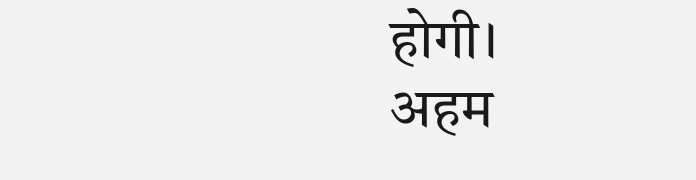होगी।
अहम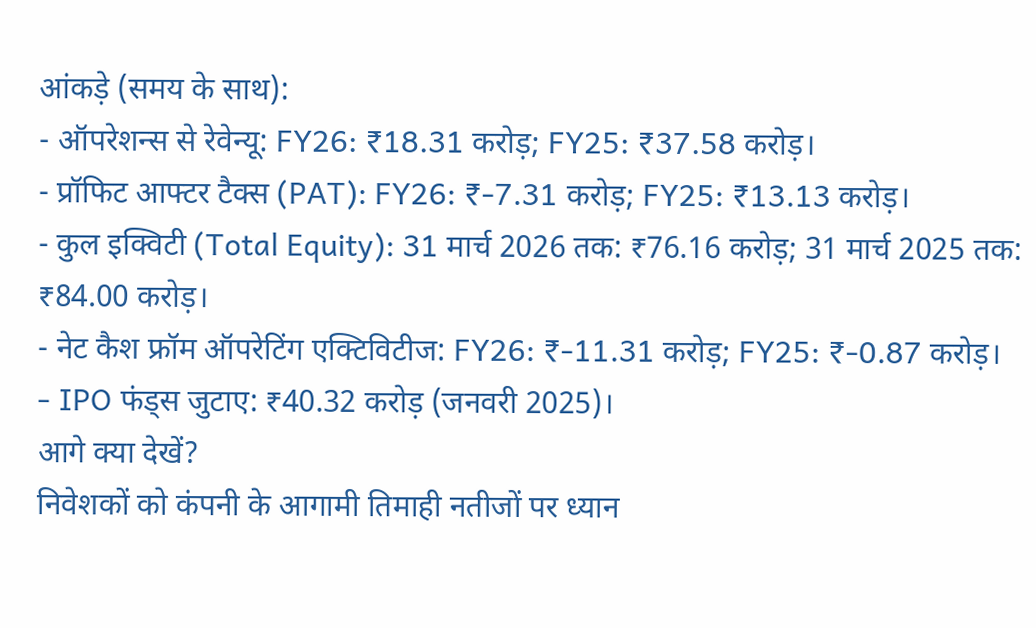आंकड़े (समय के साथ):
- ऑपरेशन्स से रेवेन्यू: FY26: ₹18.31 करोड़; FY25: ₹37.58 करोड़।
- प्रॉफिट आफ्टर टैक्स (PAT): FY26: ₹-7.31 करोड़; FY25: ₹13.13 करोड़।
- कुल इक्विटी (Total Equity): 31 मार्च 2026 तक: ₹76.16 करोड़; 31 मार्च 2025 तक: ₹84.00 करोड़।
- नेट कैश फ्रॉम ऑपरेटिंग एक्टिविटीज: FY26: ₹-11.31 करोड़; FY25: ₹-0.87 करोड़।
- IPO फंड्स जुटाए: ₹40.32 करोड़ (जनवरी 2025)।
आगे क्या देखें?
निवेशकों को कंपनी के आगामी तिमाही नतीजों पर ध्यान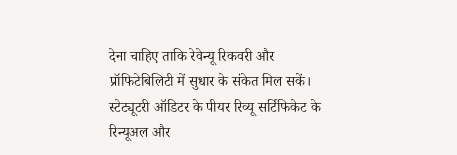देना चाहिए ताकि रेवेन्यू रिकवरी और प्रॉफिटेबिलिटी में सुधार के संकेत मिल सकें। स्टेट्यूटरी ऑडिटर के पीयर रिव्यू सर्टिफिकेट के रिन्यूअल और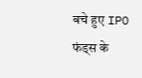बचे हुए IPO फंड्स के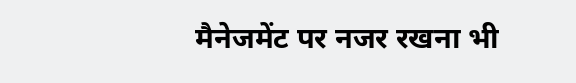मैनेजमेंट पर नजर रखना भी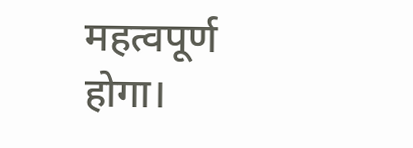महत्वपूर्ण होगा।